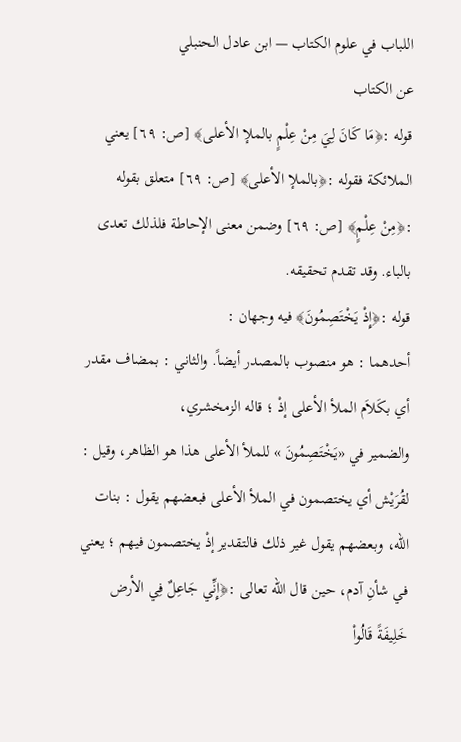اللباب في علوم الكتاب — ابن عادل الحنبلي
عن الكتاب
قوله :﴿مَا كَانَ لِيَ مِنْ عِلْمٍ بالملإ الأعلى﴾ [ص: ٦٩] يعني الملائكة فقوله :﴿بالملإ الأعلى﴾ [ص: ٦٩] متعلق بقوله :﴿مِنْ عِلْمٍ﴾ [ص: ٦٩] وضمن معنى الإحاطة فلذلك تعدى بالباء. وقد تقدم تحقيقه.
قوله :﴿إِذْ يَخْتَصِمُونَ﴾ فيه وجهان :
أحدهما : هو منصوب بالمصدر أيضاً. والثاني : بمضاف مقدر أي بكَلاَم الملأ الأعلى إذْ ؛ قاله الزمخشري،
والضمير في «يَخْتَصِمُونَ » للملأ الأعلى هذا هو الظاهر، وقيل : لقُرَيْش أي يختصمون في الملأ الأعلى فبعضهم يقول : بنات الله، وبعضهم يقول غير ذلك فالتقدير إذْ يختصمون فيهم ؛ يعني في شأنِ آدم، حين قال الله تعالى :﴿إِنِّي جَاعِلٌ فِي الأرض خَلِيفَةً قَالُواْ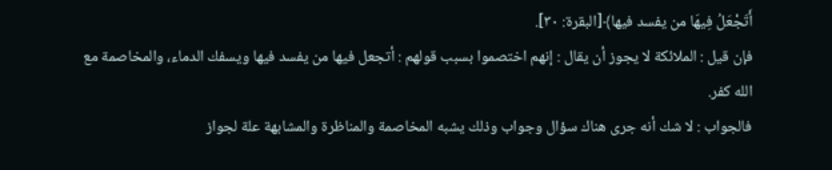أَتَجْعَلُ فِيهَا من يفسد فيها﴾[البقرة: ٣٠].
فإن قيل : الملائكة لا يجوز أن يقال : إنهم اختصموا بسبب قولهم : أتجعل فيها من يفسد فيها ويسفك الدماء، والمخاصمة مع الله كفر.
فالجواب : لا شك أنه جرى هناك سؤال وجواب وذلك يشبه المخاصمة والمناظرة والمشابهة علة لجواز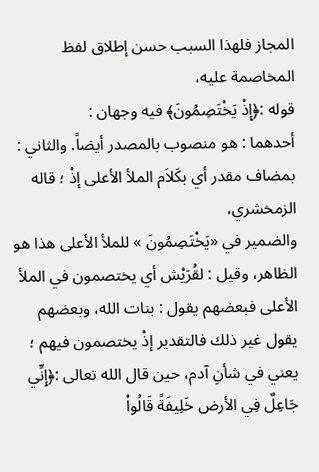المجاز فلهذا السبب حسن إطلاق لفظ المخاصمة عليه،
قوله :﴿إِذْ يَخْتَصِمُونَ﴾ فيه وجهان :
أحدهما : هو منصوب بالمصدر أيضاً. والثاني : بمضاف مقدر أي بكَلاَم الملأ الأعلى إذْ ؛ قاله الزمخشري،
والضمير في «يَخْتَصِمُونَ » للملأ الأعلى هذا هو الظاهر، وقيل : لقُرَيْش أي يختصمون في الملأ الأعلى فبعضهم يقول : بنات الله، وبعضهم يقول غير ذلك فالتقدير إذْ يختصمون فيهم ؛ يعني في شأنِ آدم، حين قال الله تعالى :﴿إِنِّي جَاعِلٌ فِي الأرض خَلِيفَةً قَالُواْ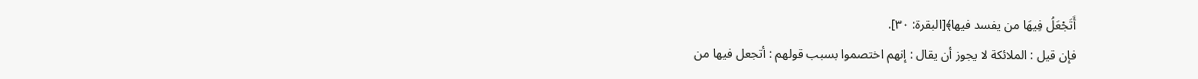أَتَجْعَلُ فِيهَا من يفسد فيها﴾[البقرة: ٣٠].
فإن قيل : الملائكة لا يجوز أن يقال : إنهم اختصموا بسبب قولهم : أتجعل فيها من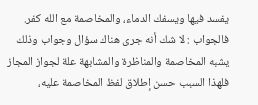يفسد فيها ويسفك الدماء، والمخاصمة مع الله كفر.
فالجواب : لا شك أنه جرى هناك سؤال وجواب وذلك يشبه المخاصمة والمناظرة والمشابهة علة لجواز المجاز فلهذا السبب حسن إطلاق لفظ المخاصمة عليه،